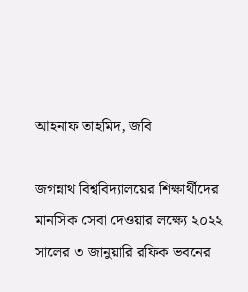আহনাফ তাহমিদ, জবি

জগন্নাথ বিশ্ববিদ্যালয়ের শিক্ষার্থীদের মানসিক সেবা দেওয়ার লক্ষ্যে ২০২২ সালের ৩ জানুয়ারি রফিক ভবনের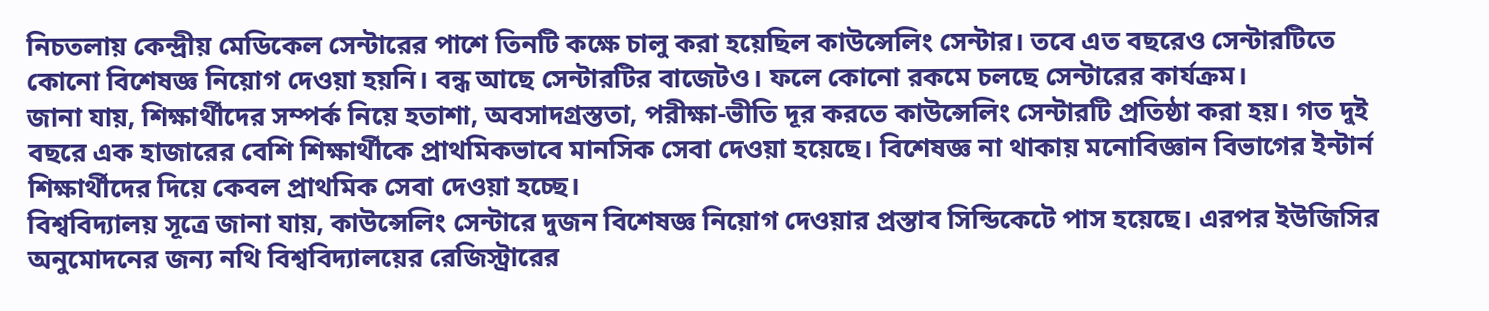নিচতলায় কেন্দ্রীয় মেডিকেল সেন্টারের পাশে তিনটি কক্ষে চালু করা হয়েছিল কাউন্সেলিং সেন্টার। তবে এত বছরেও সেন্টারটিতে কোনো বিশেষজ্ঞ নিয়োগ দেওয়া হয়নি। বন্ধ আছে সেন্টারটির বাজেটও। ফলে কোনো রকমে চলছে সেন্টারের কার্যক্রম।
জানা যায়, শিক্ষার্থীদের সম্পর্ক নিয়ে হতাশা, অবসাদগ্রস্ততা, পরীক্ষা-ভীতি দূর করতে কাউন্সেলিং সেন্টারটি প্রতিষ্ঠা করা হয়। গত দুই বছরে এক হাজারের বেশি শিক্ষার্থীকে প্রাথমিকভাবে মানসিক সেবা দেওয়া হয়েছে। বিশেষজ্ঞ না থাকায় মনোবিজ্ঞান বিভাগের ইন্টার্ন শিক্ষার্থীদের দিয়ে কেবল প্রাথমিক সেবা দেওয়া হচ্ছে।
বিশ্ববিদ্যালয় সূত্রে জানা যায়, কাউন্সেলিং সেন্টারে দুজন বিশেষজ্ঞ নিয়োগ দেওয়ার প্রস্তাব সিন্ডিকেটে পাস হয়েছে। এরপর ইউজিসির অনুমোদনের জন্য নথি বিশ্ববিদ্যালয়ের রেজিস্ট্রারের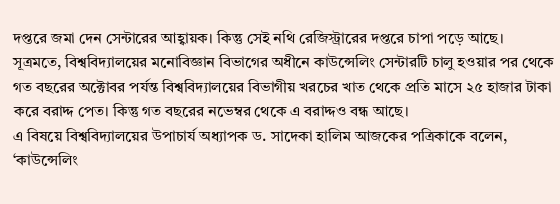দপ্তরে জমা দেন সেন্টারের আহ্বায়ক। কিন্তু সেই নথি রেজিস্ট্রারের দপ্তরে চাপা পড়ে আছে।
সূত্রমতে, বিশ্ববিদ্যালয়ের মনোবিজ্ঞান বিভাগের অধীনে কাউন্সেলিং সেন্টারটি চালু হওয়ার পর থেকে গত বছরের অক্টোবর পর্যন্ত বিশ্ববিদ্যালয়ের বিভাগীয় খরচের খাত থেকে প্রতি মাসে ২৫ হাজার টাকা করে বরাদ্দ পেত। কিন্তু গত বছরের নভেম্বর থেকে এ বরাদ্দও বন্ধ আছে।
এ বিষয়ে বিশ্ববিদ্যালয়ের উপাচার্য অধ্যাপক ড. সাদেকা হালিম আজকের পত্রিকাকে বলেন, ‘কাউন্সেলিং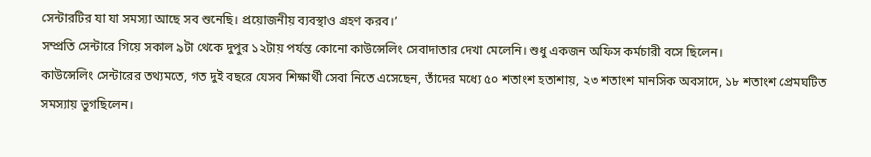সেন্টারটির যা যা সমস্যা আছে সব শুনেছি। প্রয়োজনীয় ব্যবস্থাও গ্রহণ করব।’
সম্প্রতি সেন্টারে গিয়ে সকাল ৯টা থেকে দুপুর ১২টায় পর্যন্ত কোনো কাউন্সেলিং সেবাদাতার দেখা মেলেনি। শুধু একজন অফিস কর্মচারী বসে ছিলেন।
কাউন্সেলিং সেন্টারের তথ্যমতে, গত দুই বছরে যেসব শিক্ষার্থী সেবা নিতে এসেছেন, তাঁদের মধ্যে ৫০ শতাংশ হতাশায়, ২৩ শতাংশ মানসিক অবসাদে, ১৮ শতাংশ প্রেমঘটিত সমস্যায় ভুগছিলেন।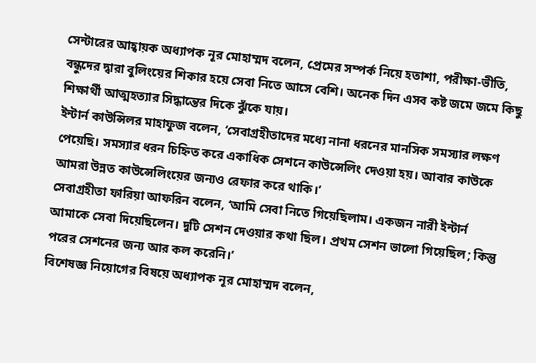সেন্টারের আহ্বায়ক অধ্যাপক নূর মোহাম্মদ বলেন, প্রেমের সম্পর্ক নিয়ে হতাশা, পরীক্ষা-ভীতি, বন্ধুদের দ্বারা বুলিংয়ের শিকার হয়ে সেবা নিতে আসে বেশি। অনেক দিন এসব কষ্ট জমে জমে কিছু শিক্ষার্থী আত্মহত্যার সিদ্ধান্তের দিকে ঝুঁকে যায়।
ইন্টার্ন কাউন্সিলর মাহাফুজ বলেন, ‘সেবাগ্রহীতাদের মধ্যে নানা ধরনের মানসিক সমস্যার লক্ষণ পেয়েছি। সমস্যার ধরন চিহ্নিত করে একাধিক সেশনে কাউন্সেলিং দেওয়া হয়। আবার কাউকে আমরা উন্নত কাউন্সেলিংয়ের জন্যও রেফার করে থাকি।’
সেবাগ্রহীতা ফারিয়া আফরিন বলেন, ‘আমি সেবা নিতে গিয়েছিলাম। একজন নারী ইন্টার্ন আমাকে সেবা দিয়েছিলেন। দুটি সেশন দেওয়ার কথা ছিল। প্রথম সেশন ভালো গিয়েছিল; কিন্তু পরের সেশনের জন্য আর কল করেনি।’
বিশেষজ্ঞ নিয়োগের বিষয়ে অধ্যাপক নূর মোহাম্মদ বলেন,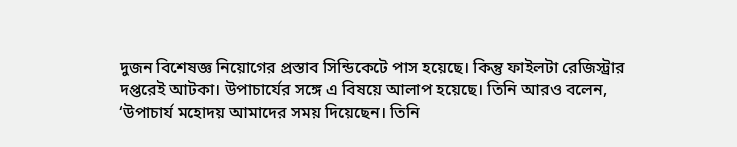দুজন বিশেষজ্ঞ নিয়োগের প্রস্তাব সিন্ডিকেটে পাস হয়েছে। কিন্তু ফাইলটা রেজিস্ট্রার দপ্তরেই আটকা। উপাচার্যের সঙ্গে এ বিষয়ে আলাপ হয়েছে। তিনি আরও বলেন, ‘উপাচার্য মহোদয় আমাদের সময় দিয়েছেন। তিনি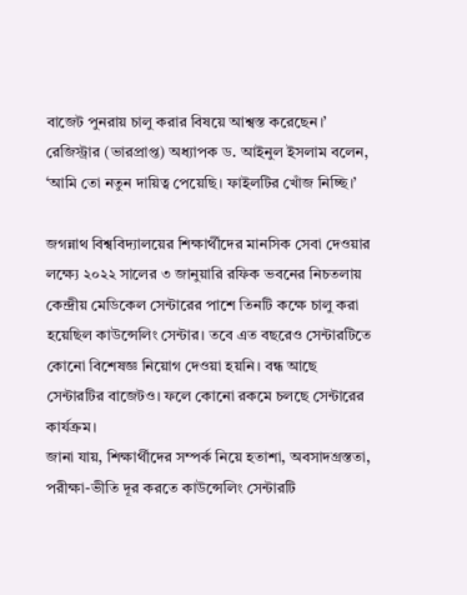বাজেট পুনরায় চালু করার বিষয়ে আশ্বস্ত করেছেন।’
রেজিস্ট্রার (ভারপ্রাপ্ত) অধ্যাপক ড. আইনুল ইসলাম বলেন, ‘আমি তো নতুন দায়িত্ব পেয়েছি। ফাইলটির খোঁজ নিচ্ছি।’

জগন্নাথ বিশ্ববিদ্যালয়ের শিক্ষার্থীদের মানসিক সেবা দেওয়ার লক্ষ্যে ২০২২ সালের ৩ জানুয়ারি রফিক ভবনের নিচতলায় কেন্দ্রীয় মেডিকেল সেন্টারের পাশে তিনটি কক্ষে চালু করা হয়েছিল কাউন্সেলিং সেন্টার। তবে এত বছরেও সেন্টারটিতে কোনো বিশেষজ্ঞ নিয়োগ দেওয়া হয়নি। বন্ধ আছে সেন্টারটির বাজেটও। ফলে কোনো রকমে চলছে সেন্টারের কার্যক্রম।
জানা যায়, শিক্ষার্থীদের সম্পর্ক নিয়ে হতাশা, অবসাদগ্রস্ততা, পরীক্ষা-ভীতি দূর করতে কাউন্সেলিং সেন্টারটি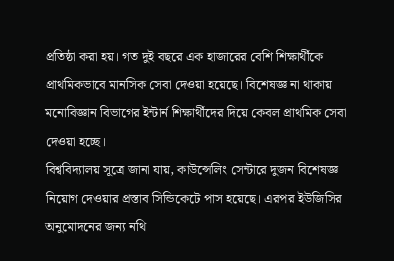প্রতিষ্ঠা করা হয়। গত দুই বছরে এক হাজারের বেশি শিক্ষার্থীকে প্রাথমিকভাবে মানসিক সেবা দেওয়া হয়েছে। বিশেষজ্ঞ না থাকায় মনোবিজ্ঞান বিভাগের ইন্টার্ন শিক্ষার্থীদের দিয়ে কেবল প্রাথমিক সেবা দেওয়া হচ্ছে।
বিশ্ববিদ্যালয় সূত্রে জানা যায়, কাউন্সেলিং সেন্টারে দুজন বিশেষজ্ঞ নিয়োগ দেওয়ার প্রস্তাব সিন্ডিকেটে পাস হয়েছে। এরপর ইউজিসির অনুমোদনের জন্য নথি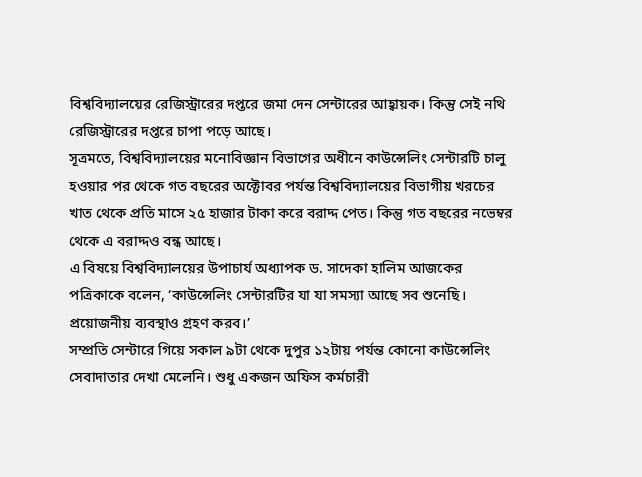বিশ্ববিদ্যালয়ের রেজিস্ট্রারের দপ্তরে জমা দেন সেন্টারের আহ্বায়ক। কিন্তু সেই নথি রেজিস্ট্রারের দপ্তরে চাপা পড়ে আছে।
সূত্রমতে, বিশ্ববিদ্যালয়ের মনোবিজ্ঞান বিভাগের অধীনে কাউন্সেলিং সেন্টারটি চালু হওয়ার পর থেকে গত বছরের অক্টোবর পর্যন্ত বিশ্ববিদ্যালয়ের বিভাগীয় খরচের খাত থেকে প্রতি মাসে ২৫ হাজার টাকা করে বরাদ্দ পেত। কিন্তু গত বছরের নভেম্বর থেকে এ বরাদ্দও বন্ধ আছে।
এ বিষয়ে বিশ্ববিদ্যালয়ের উপাচার্য অধ্যাপক ড. সাদেকা হালিম আজকের পত্রিকাকে বলেন, ‘কাউন্সেলিং সেন্টারটির যা যা সমস্যা আছে সব শুনেছি। প্রয়োজনীয় ব্যবস্থাও গ্রহণ করব।’
সম্প্রতি সেন্টারে গিয়ে সকাল ৯টা থেকে দুপুর ১২টায় পর্যন্ত কোনো কাউন্সেলিং সেবাদাতার দেখা মেলেনি। শুধু একজন অফিস কর্মচারী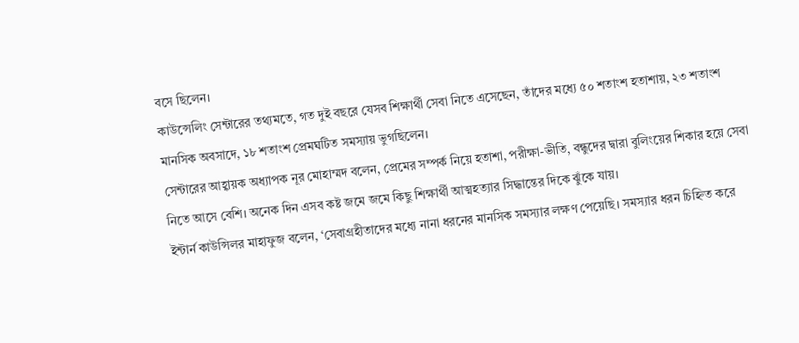বসে ছিলেন।
কাউন্সেলিং সেন্টারের তথ্যমতে, গত দুই বছরে যেসব শিক্ষার্থী সেবা নিতে এসেছেন, তাঁদের মধ্যে ৫০ শতাংশ হতাশায়, ২৩ শতাংশ মানসিক অবসাদে, ১৮ শতাংশ প্রেমঘটিত সমস্যায় ভুগছিলেন।
সেন্টারের আহ্বায়ক অধ্যাপক নূর মোহাম্মদ বলেন, প্রেমের সম্পর্ক নিয়ে হতাশা, পরীক্ষা-ভীতি, বন্ধুদের দ্বারা বুলিংয়ের শিকার হয়ে সেবা নিতে আসে বেশি। অনেক দিন এসব কষ্ট জমে জমে কিছু শিক্ষার্থী আত্মহত্যার সিদ্ধান্তের দিকে ঝুঁকে যায়।
ইন্টার্ন কাউন্সিলর মাহাফুজ বলেন, ‘সেবাগ্রহীতাদের মধ্যে নানা ধরনের মানসিক সমস্যার লক্ষণ পেয়েছি। সমস্যার ধরন চিহ্নিত করে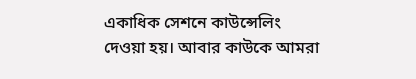একাধিক সেশনে কাউন্সেলিং দেওয়া হয়। আবার কাউকে আমরা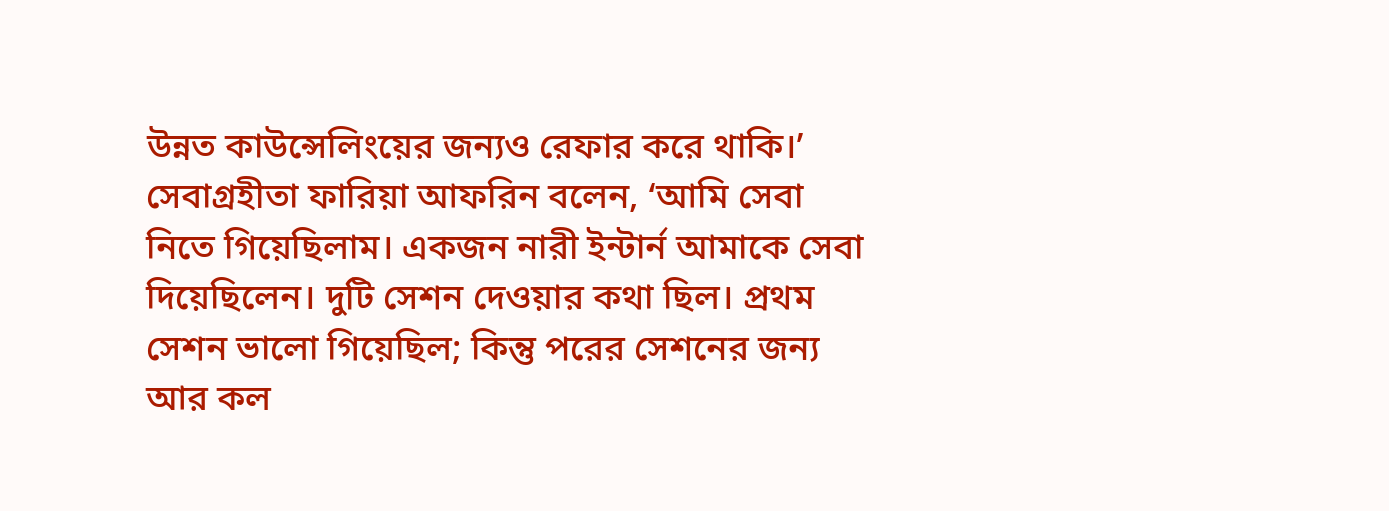উন্নত কাউন্সেলিংয়ের জন্যও রেফার করে থাকি।’
সেবাগ্রহীতা ফারিয়া আফরিন বলেন, ‘আমি সেবা নিতে গিয়েছিলাম। একজন নারী ইন্টার্ন আমাকে সেবা দিয়েছিলেন। দুটি সেশন দেওয়ার কথা ছিল। প্রথম সেশন ভালো গিয়েছিল; কিন্তু পরের সেশনের জন্য আর কল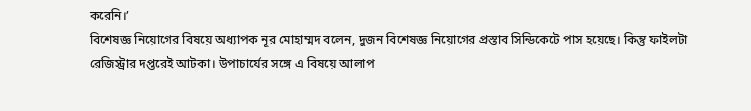করেনি।’
বিশেষজ্ঞ নিয়োগের বিষয়ে অধ্যাপক নূর মোহাম্মদ বলেন, দুজন বিশেষজ্ঞ নিয়োগের প্রস্তাব সিন্ডিকেটে পাস হয়েছে। কিন্তু ফাইলটা রেজিস্ট্রার দপ্তরেই আটকা। উপাচার্যের সঙ্গে এ বিষয়ে আলাপ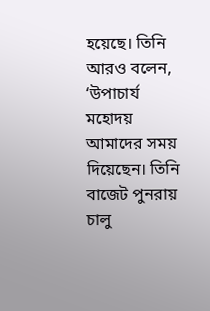হয়েছে। তিনি আরও বলেন, ‘উপাচার্য মহোদয় আমাদের সময় দিয়েছেন। তিনি বাজেট পুনরায় চালু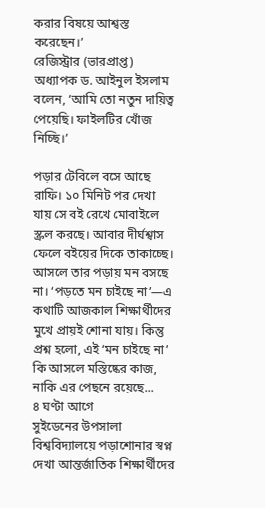করার বিষয়ে আশ্বস্ত করেছেন।’
রেজিস্ট্রার (ভারপ্রাপ্ত) অধ্যাপক ড. আইনুল ইসলাম বলেন, ‘আমি তো নতুন দায়িত্ব পেয়েছি। ফাইলটির খোঁজ নিচ্ছি।’

পড়ার টেবিলে বসে আছে রাফি। ১০ মিনিট পর দেখা যায় সে বই রেখে মোবাইলে স্ক্রল করছে। আবার দীর্ঘশ্বাস ফেলে বইয়ের দিকে তাকাচ্ছে। আসলে তার পড়ায় মন বসছে না। ‘পড়তে মন চাইছে না’—এ কথাটি আজকাল শিক্ষার্থীদের মুখে প্রায়ই শোনা যায়। কিন্তু প্রশ্ন হলো, এই ‘মন চাইছে না’ কি আসলে মস্তিষ্কের কাজ, নাকি এর পেছনে রয়েছে...
৪ ঘণ্টা আগে
সুইডেনের উপসালা বিশ্ববিদ্যালয়ে পড়াশোনার স্বপ্ন দেখা আন্তর্জাতিক শিক্ষার্থীদের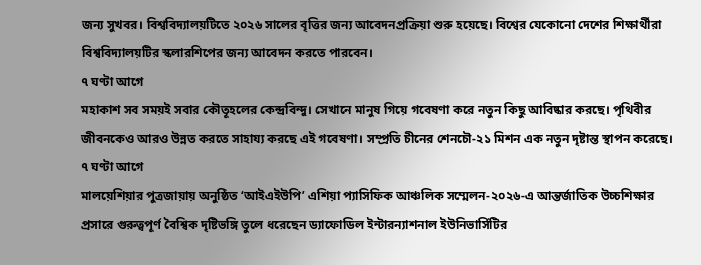জন্য সুখবর। বিশ্ববিদ্যালয়টিতে ২০২৬ সালের বৃত্তির জন্য আবেদনপ্রক্রিয়া শুরু হয়েছে। বিশ্বের যেকোনো দেশের শিক্ষার্থীরা বিশ্ববিদ্যালয়টির স্কলারশিপের জন্য আবেদন করতে পারবেন।
৭ ঘণ্টা আগে
মহাকাশ সব সময়ই সবার কৌতূহলের কেন্দ্রবিন্দু। সেখানে মানুষ গিয়ে গবেষণা করে নতুন কিছু আবিষ্কার করছে। পৃথিবীর জীবনকেও আরও উন্নত করতে সাহায্য করছে এই গবেষণা। সম্প্রতি চীনের শেনচৌ-২১ মিশন এক নতুন দৃষ্টান্ত স্থাপন করেছে।
৭ ঘণ্টা আগে
মালয়েশিয়ার পুত্রজায়ায় অনুষ্ঠিত ‘আইএইউপি’ এশিয়া প্যাসিফিক আঞ্চলিক সম্মেলন-২০২৬-এ আন্তর্জাতিক উচ্চশিক্ষার প্রসারে গুরুত্বপূর্ণ বৈশ্বিক দৃষ্টিভঙ্গি তুলে ধরেছেন ড্যাফোডিল ইন্টারন্যাশনাল ইউনিভার্সিটির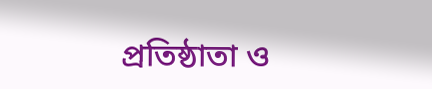প্রতিষ্ঠাতা ও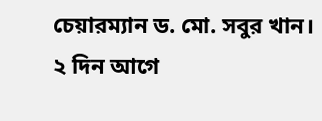চেয়ারম্যান ড. মো. সবুর খান।
২ দিন আগে